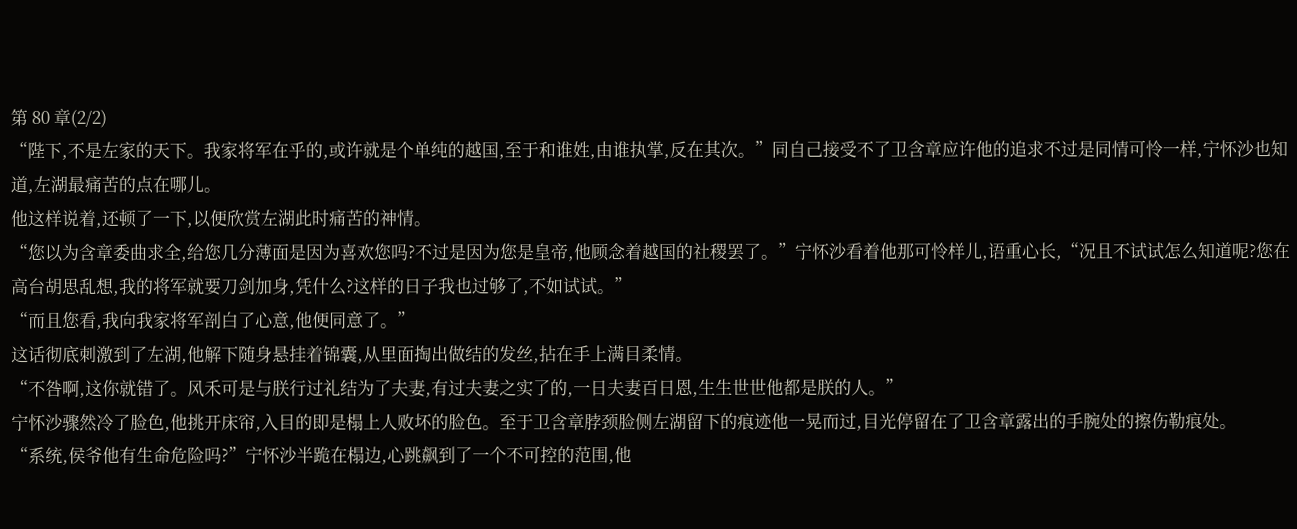第 80 章(2/2)
“陛下,不是左家的天下。我家将军在乎的,或许就是个单纯的越国,至于和谁姓,由谁执掌,反在其次。”同自己接受不了卫含章应许他的追求不过是同情可怜一样,宁怀沙也知道,左湖最痛苦的点在哪儿。
他这样说着,还顿了一下,以便欣赏左湖此时痛苦的神情。
“您以为含章委曲求全,给您几分薄面是因为喜欢您吗?不过是因为您是皇帝,他顾念着越国的社稷罢了。”宁怀沙看着他那可怜样儿,语重心长,“况且不试试怎么知道呢?您在高台胡思乱想,我的将军就要刀剑加身,凭什么?这样的日子我也过够了,不如试试。”
“而且您看,我向我家将军剖白了心意,他便同意了。”
这话彻底刺激到了左湖,他解下随身悬挂着锦囊,从里面掏出做结的发丝,拈在手上满目柔情。
“不咎啊,这你就错了。风禾可是与朕行过礼结为了夫妻,有过夫妻之实了的,一日夫妻百日恩,生生世世他都是朕的人。”
宁怀沙骤然冷了脸色,他挑开床帘,入目的即是榻上人败坏的脸色。至于卫含章脖颈脸侧左湖留下的痕迹他一晃而过,目光停留在了卫含章露出的手腕处的擦伤勒痕处。
“系统,侯爷他有生命危险吗?”宁怀沙半跪在榻边,心跳飙到了一个不可控的范围,他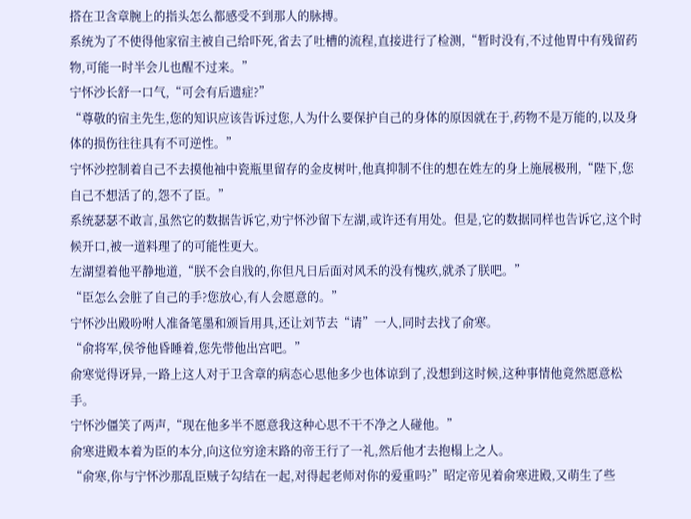搭在卫含章腕上的指头怎么都感受不到那人的脉搏。
系统为了不使得他家宿主被自己给吓死,省去了吐槽的流程,直接进行了检测,“暂时没有,不过他胃中有残留药物,可能一时半会儿也醒不过来。”
宁怀沙长舒一口气,“可会有后遗症?”
“尊敬的宿主先生,您的知识应该告诉过您,人为什么要保护自己的身体的原因就在于,药物不是万能的,以及身体的损伤往往具有不可逆性。”
宁怀沙控制着自己不去摸他袖中瓷瓶里留存的金皮树叶,他真抑制不住的想在姓左的身上施展极刑,“陛下,您自己不想活了的,怨不了臣。”
系统瑟瑟不敢言,虽然它的数据告诉它,劝宁怀沙留下左湖,或许还有用处。但是,它的数据同样也告诉它,这个时候开口,被一道料理了的可能性更大。
左湖望着他平静地道,“朕不会自戕的,你但凡日后面对风禾的没有愧疚,就杀了朕吧。”
“臣怎么会脏了自己的手?您放心,有人会愿意的。”
宁怀沙出殿吩咐人准备笔墨和颁旨用具,还让刘节去“请”一人,同时去找了俞寒。
“俞将军,侯爷他昏睡着,您先带他出宫吧。”
俞寒觉得讶异,一路上这人对于卫含章的病态心思他多少也体谅到了,没想到这时候,这种事情他竟然愿意松手。
宁怀沙僵笑了两声,“现在他多半不愿意我这种心思不干不净之人碰他。”
俞寒进殿本着为臣的本分,向这位穷途末路的帝王行了一礼,然后他才去抱榻上之人。
“俞寒,你与宁怀沙那乱臣贼子勾结在一起,对得起老师对你的爱重吗?”昭定帝见着俞寒进殿,又萌生了些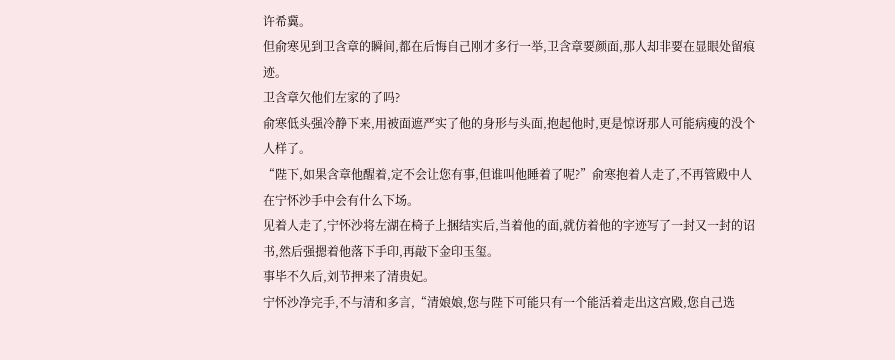许希冀。
但俞寒见到卫含章的瞬间,都在后悔自己刚才多行一举,卫含章要颜面,那人却非要在显眼处留痕迹。
卫含章欠他们左家的了吗?
俞寒低头强冷静下来,用被面遮严实了他的身形与头面,抱起他时,更是惊讶那人可能病瘦的没个人样了。
“陛下,如果含章他醒着,定不会让您有事,但谁叫他睡着了呢?”俞寒抱着人走了,不再管殿中人在宁怀沙手中会有什么下场。
见着人走了,宁怀沙将左湖在椅子上捆结实后,当着他的面,就仿着他的字迹写了一封又一封的诏书,然后强摁着他落下手印,再敲下金印玉玺。
事毕不久后,刘节押来了清贵妃。
宁怀沙净完手,不与清和多言,“清娘娘,您与陛下可能只有一个能活着走出这宫殿,您自己选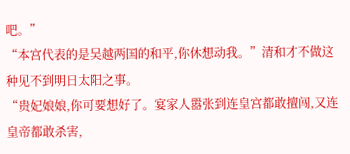吧。”
“本宫代表的是吴越两国的和平,你休想动我。”清和才不做这种见不到明日太阳之事。
“贵妃娘娘,你可要想好了。宴家人嚣张到连皇宫都敢擅闯,又连皇帝都敢杀害,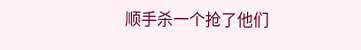顺手杀一个抢了他们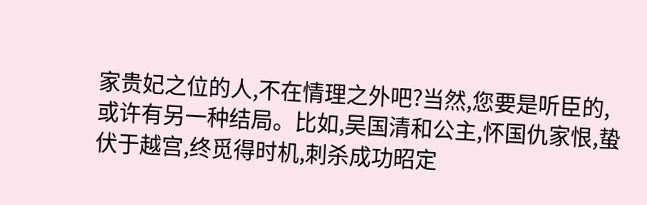家贵妃之位的人,不在情理之外吧?当然,您要是听臣的,或许有另一种结局。比如,吴国清和公主,怀国仇家恨,蛰伏于越宫,终觅得时机,刺杀成功昭定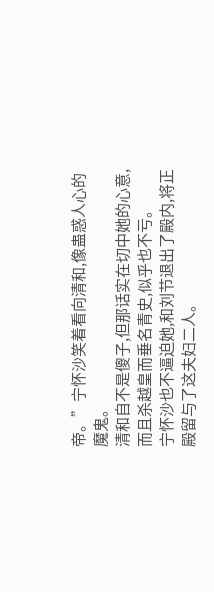帝。”宁怀沙笑着看向清和,像蛊惑人心的魔鬼。
清和自不是傻子,但那话实在切中她的心意,而且杀越皇而垂名青史,似乎也不亏。
宁怀沙也不逼迫她,和刘节退出了殿内,将正殿留与了这夫妇二人。